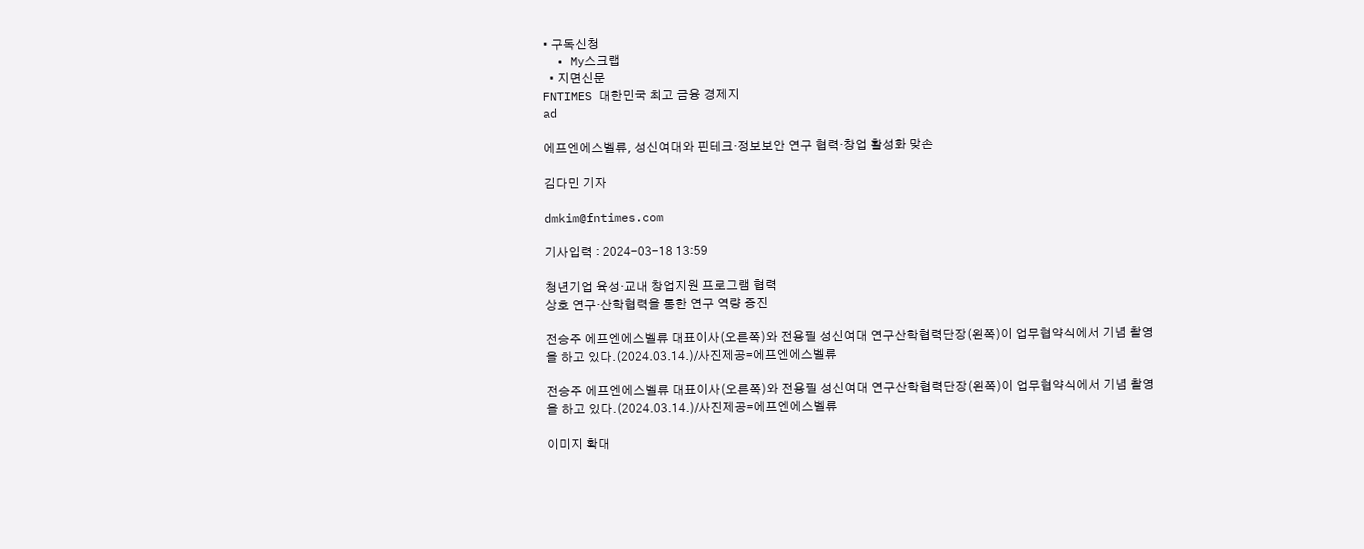• 구독신청
  • My스크랩
  • 지면신문
FNTIMES 대한민국 최고 금융 경제지
ad

에프엔에스벨류, 성신여대와 핀테크·정보보안 연구 협력·창업 활성화 맞손

김다민 기자

dmkim@fntimes.com

기사입력 : 2024-03-18 13:59

청년기업 육성·교내 창업지원 프로그램 협력
상호 연구·산학협력을 통한 연구 역량 증진

전승주 에프엔에스벨류 대표이사(오른쪽)와 전용필 성신여대 연구산학협력단장(왼쪽)이 업무협약식에서 기념 촬영을 하고 있다.(2024.03.14.)/사진제공=에프엔에스벨류

전승주 에프엔에스벨류 대표이사(오른쪽)와 전용필 성신여대 연구산학협력단장(왼쪽)이 업무협약식에서 기념 촬영을 하고 있다.(2024.03.14.)/사진제공=에프엔에스벨류

이미지 확대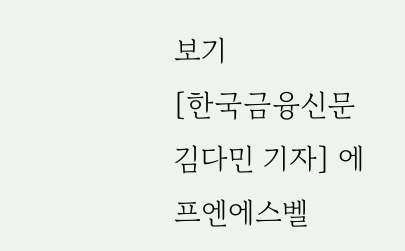보기
[한국금융신문 김다민 기자] 에프엔에스벨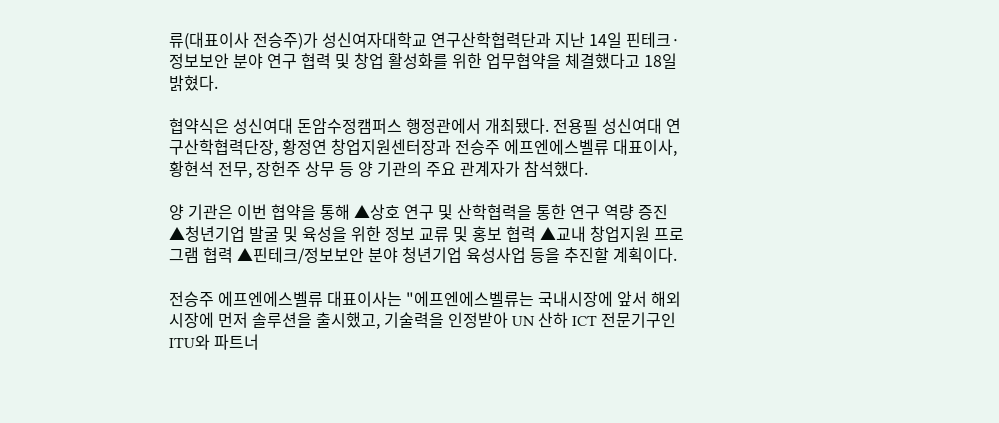류(대표이사 전승주)가 성신여자대학교 연구산학협력단과 지난 14일 핀테크·정보보안 분야 연구 협력 및 창업 활성화를 위한 업무협약을 체결했다고 18일 밝혔다.

협약식은 성신여대 돈암수정캠퍼스 행정관에서 개최됐다. 전용필 성신여대 연구산학협력단장, 황정연 창업지원센터장과 전승주 에프엔에스벨류 대표이사, 황현석 전무, 장헌주 상무 등 양 기관의 주요 관계자가 참석했다.

양 기관은 이번 협약을 통해 ▲상호 연구 및 산학협력을 통한 연구 역량 증진 ▲청년기업 발굴 및 육성을 위한 정보 교류 및 홍보 협력 ▲교내 창업지원 프로그램 협력 ▲핀테크/정보보안 분야 청년기업 육성사업 등을 추진할 계획이다.

전승주 에프엔에스벨류 대표이사는 "에프엔에스벨류는 국내시장에 앞서 해외시장에 먼저 솔루션을 출시했고, 기술력을 인정받아 UN 산하 ICT 전문기구인 ITU와 파트너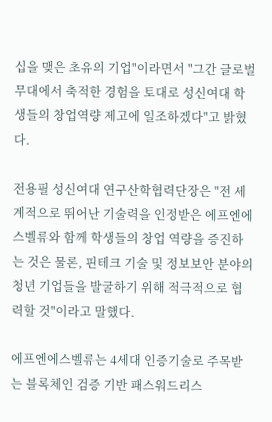십을 맺은 초유의 기업"이라면서 "그간 글로벌 무대에서 축적한 경험을 토대로 성신여대 학생들의 창업역량 제고에 일조하겠다"고 밝혔다.

전용필 성신여대 연구산학협력단장은 "전 세계적으로 뛰어난 기술력을 인정받은 에프엔에스벨류와 함께 학생들의 창업 역량을 증진하는 것은 물론, 핀테크 기술 및 정보보안 분야의 청년 기업들을 발굴하기 위해 적극적으로 협력할 것"이라고 말했다.

에프엔에스벨류는 4세대 인증기술로 주목받는 블록체인 검증 기반 패스워드리스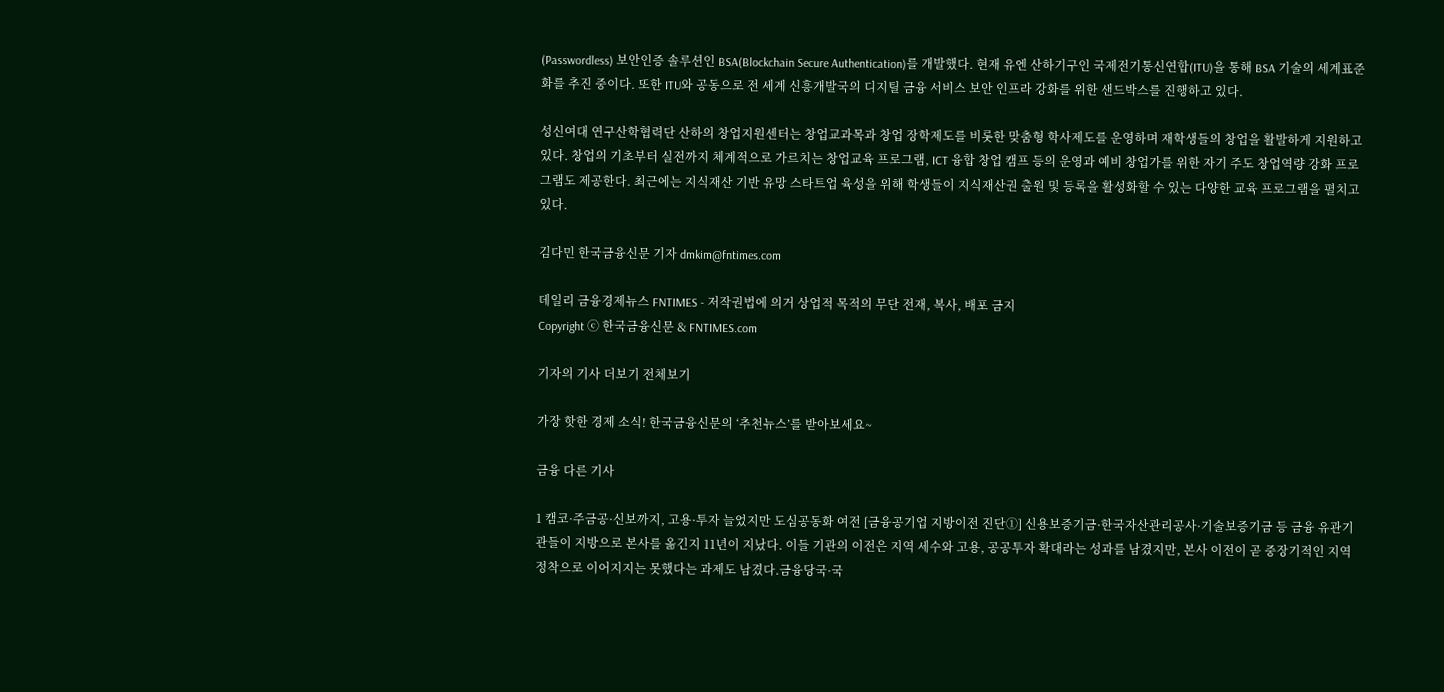(Passwordless) 보안인증 솔루션인 BSA(Blockchain Secure Authentication)를 개발했다. 현재 유엔 산하기구인 국제전기통신연합(ITU)을 통해 BSA 기술의 세계표준화를 추진 중이다. 또한 ITU와 공동으로 전 세계 신흥개발국의 디지틸 금융 서비스 보안 인프라 강화를 위한 샌드박스를 진행하고 있다.

성신여대 연구산학협력단 산하의 창업지원센터는 창업교과목과 창업 장학제도를 비롯한 맞춤형 학사제도를 운영하며 재학생들의 창업을 활발하게 지원하고 있다. 창업의 기초부터 실전까지 체계적으로 가르치는 창업교육 프로그램, ICT 융합 창업 캠프 등의 운영과 예비 창업가를 위한 자기 주도 창업역량 강화 프로그램도 제공한다. 최근에는 지식재산 기반 유망 스타트업 육성을 위해 학생들이 지식재산권 출원 및 등록을 활성화할 수 있는 다양한 교육 프로그램을 펼치고 있다.

김다민 한국금융신문 기자 dmkim@fntimes.com

데일리 금융경제뉴스 FNTIMES - 저작권법에 의거 상업적 목적의 무단 전재, 복사, 배포 금지
Copyright ⓒ 한국금융신문 & FNTIMES.com

기자의 기사 더보기 전체보기

가장 핫한 경제 소식! 한국금융신문의 ‘추천뉴스’를 받아보세요~

금융 다른 기사

1 캠코·주금공·신보까지, 고용·투자 늘었지만 도심공동화 여전 [금융공기업 지방이전 진단①] 신용보증기금·한국자산관리공사·기술보증기금 등 금융 유관기관들이 지방으로 본사를 옮긴지 11년이 지났다. 이들 기관의 이전은 지역 세수와 고용, 공공투자 확대라는 성과를 남겼지만, 본사 이전이 곧 중장기적인 지역 정착으로 이어지지는 못했다는 과제도 남겼다.금융당국·국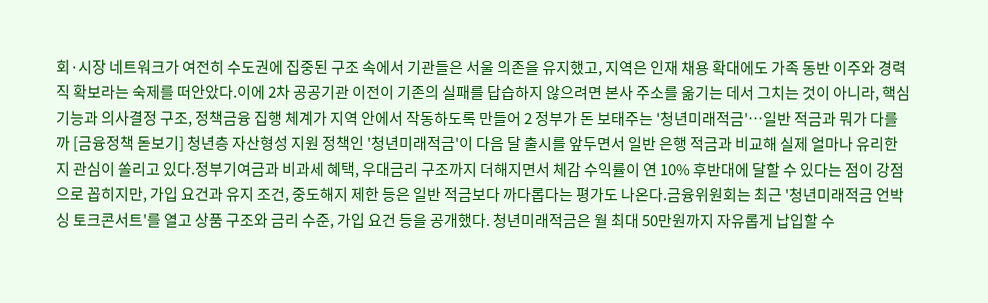회·시장 네트워크가 여전히 수도권에 집중된 구조 속에서 기관들은 서울 의존을 유지했고, 지역은 인재 채용 확대에도 가족 동반 이주와 경력직 확보라는 숙제를 떠안았다.이에 2차 공공기관 이전이 기존의 실패를 답습하지 않으려면 본사 주소를 옮기는 데서 그치는 것이 아니라, 핵심 기능과 의사결정 구조, 정책금융 집행 체계가 지역 안에서 작동하도록 만들어 2 정부가 돈 보태주는 '청년미래적금'…일반 적금과 뭐가 다를까 [금융정책 돋보기] 청년층 자산형성 지원 정책인 '청년미래적금'이 다음 달 출시를 앞두면서 일반 은행 적금과 비교해 실제 얼마나 유리한지 관심이 쏠리고 있다.정부기여금과 비과세 혜택, 우대금리 구조까지 더해지면서 체감 수익률이 연 10% 후반대에 달할 수 있다는 점이 강점으로 꼽히지만, 가입 요건과 유지 조건, 중도해지 제한 등은 일반 적금보다 까다롭다는 평가도 나온다.금융위원회는 최근 '청년미래적금 언박싱 토크콘서트'를 열고 상품 구조와 금리 수준, 가입 요건 등을 공개했다. 청년미래적금은 월 최대 50만원까지 자유롭게 납입할 수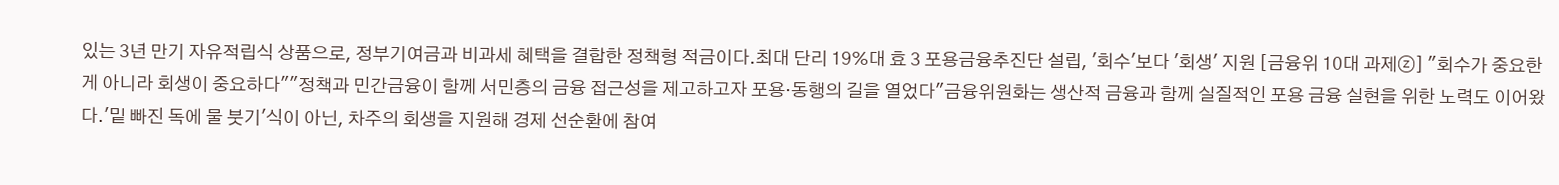있는 3년 만기 자유적립식 상품으로, 정부기여금과 비과세 혜택을 결합한 정책형 적금이다.최대 단리 19%대 효 3 포용금융추진단 설립, '회수'보다 '회생' 지원 [금융위 10대 과제ⓩ] "회수가 중요한 게 아니라 회생이 중요하다""정책과 민간금융이 함께 서민층의 금융 접근성을 제고하고자 포용·동행의 길을 열었다"금융위원화는 생산적 금융과 함께 실질적인 포용 금융 실현을 위한 노력도 이어왔다.'밑 빠진 독에 물 붓기'식이 아닌, 차주의 회생을 지원해 경제 선순환에 참여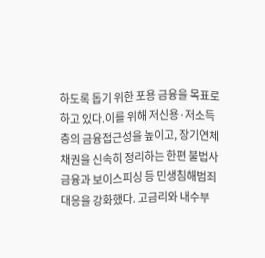하도록 돕기 위한 포용 금융을 목표로 하고 있다.이를 위해 저신용·저소득층의 금융접근성을 높이고, 장기연체채권을 신속히 정리하는 한편 불법사금융과 보이스피싱 등 민생침해범죄 대응을 강화했다. 고금리와 내수부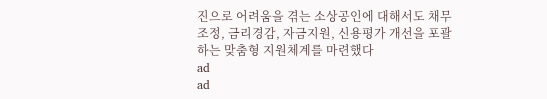진으로 어려움을 겪는 소상공인에 대해서도 채무조정, 금리경감, 자금지원, 신용평가 개선을 포괄하는 맞춤형 지원체계를 마련했다
ad
ad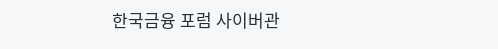한국금융 포럼 사이버관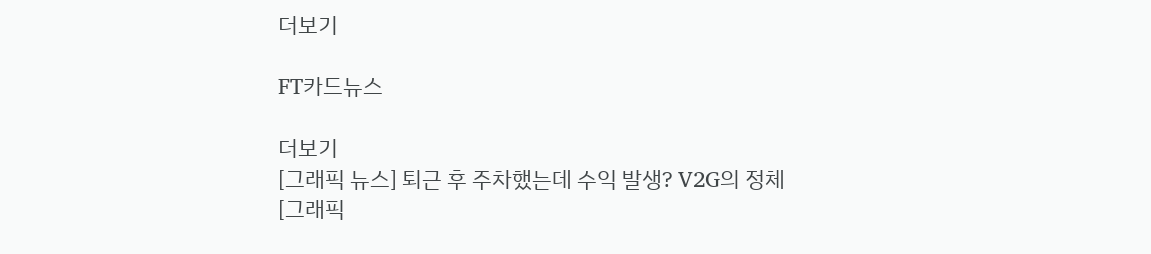더보기

FT카드뉴스

더보기
[그래픽 뉴스] 퇴근 후 주차했는데 수익 발생? V2G의 정체
[그래픽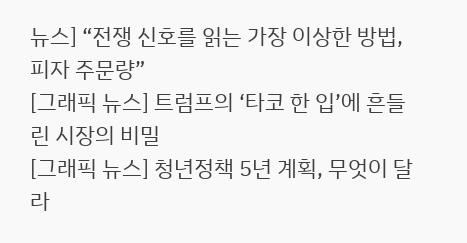뉴스] “전쟁 신호를 읽는 가장 이상한 방법, 피자 주문량”
[그래픽 뉴스] 트럼프의 ‘타코 한 입’에 흔들린 시장의 비밀
[그래픽 뉴스] 청년정책 5년 계획, 무엇이 달라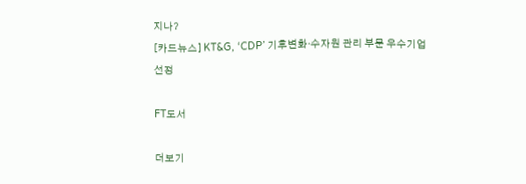지나?
[카드뉴스] KT&G, ‘CDP’ 기후변화·수자원 관리 부문 우수기업 선정

FT도서

더보기